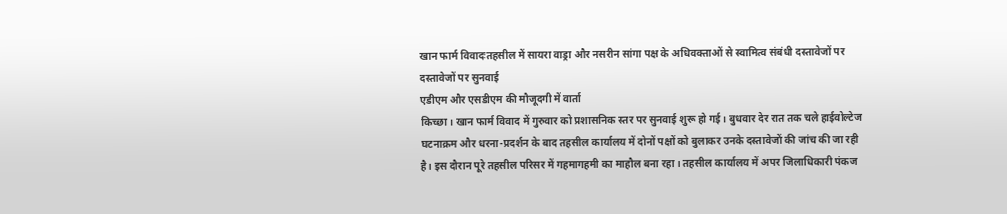खान फार्म विवादःतहसील में सायरा वाड्रा और नसरीन सांगा पक्ष के अधिवक्ताओं से स्वामित्व संबंधी दस्तावेजों पर दस्तावेजों पर सुनवाई
एडीएम और एसडीएम की मौजूदगी में वार्ता
किच्छा। खान फार्म विवाद में गुरुवार को प्रशासनिक स्तर पर सुनवाई शुरू हो गई। बुधवार देर रात तक चले हाईवोल्टेज घटनाक्रम और धरना-प्रदर्शन के बाद तहसील कार्यालय में दोनों पक्षों को बुलाकर उनके दस्तावेजों की जांच की जा रही है। इस दौरान पूरे तहसील परिसर में गहमागहमी का माहौल बना रहा। तहसील कार्यालय में अपर जिलाधिकारी पंकज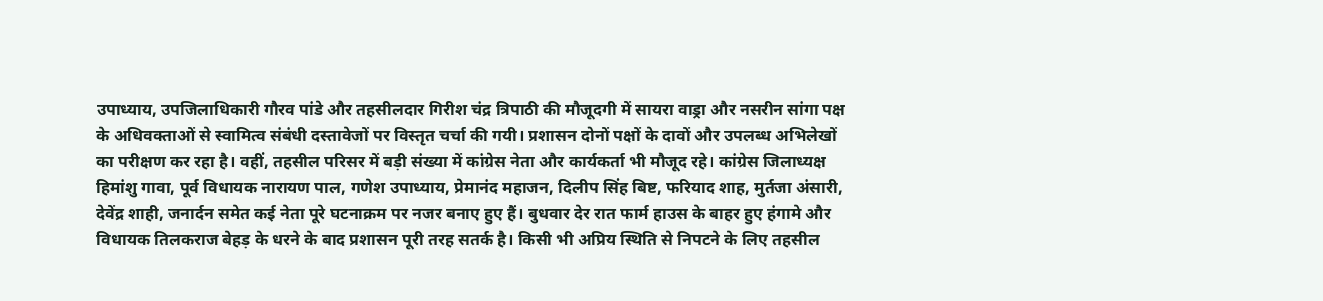उपाध्याय, उपजिलाधिकारी गौरव पांडे और तहसीलदार गिरीश चंद्र त्रिपाठी की मौजूदगी में सायरा वाड्रा और नसरीन सांगा पक्ष के अधिवक्ताओं से स्वामित्व संबंधी दस्तावेजों पर विस्तृत चर्चा की गयी। प्रशासन दोनों पक्षों के दावों और उपलब्ध अभिलेखों का परीक्षण कर रहा है। वहीं, तहसील परिसर में बड़ी संख्या में कांग्रेस नेता और कार्यकर्ता भी मौजूद रहे। कांग्रेस जिलाध्यक्ष हिमांशु गावा, पूर्व विधायक नारायण पाल, गणेश उपाध्याय, प्रेमानंद महाजन, दिलीप सिंह बिष्ट, फरियाद शाह, मुर्तजा अंसारी, देवेंद्र शाही, जनार्दन समेत कई नेता पूरे घटनाक्रम पर नजर बनाए हुए हैं। बुधवार देर रात फार्म हाउस के बाहर हुए हंगामे और विधायक तिलकराज बेहड़ के धरने के बाद प्रशासन पूरी तरह सतर्क है। किसी भी अप्रिय स्थिति से निपटने के लिए तहसील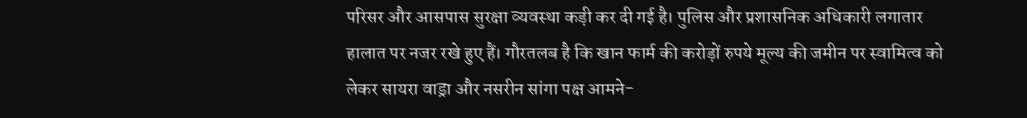परिसर और आसपास सुरक्षा व्यवस्था कड़ी कर दी गई है। पुलिस और प्रशासनिक अधिकारी लगातार हालात पर नजर रखे हुए हैं। गौरतलब है कि खान फार्म की करोड़ों रुपये मूल्य की जमीन पर स्वामित्व को लेकर सायरा वाड्रा और नसरीन सांगा पक्ष आमने-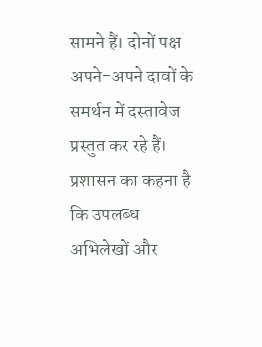सामने हैं। दोनों पक्ष अपने-अपने दावों के समर्थन में दस्तावेज प्रस्तुत कर रहे हैं। प्रशासन का कहना है कि उपलब्ध अभिलेखों और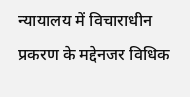न्यायालय में विचाराधीन प्रकरण के मद्देनजर विधिक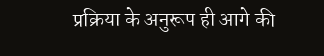प्रक्रिया के अनुरूप ही आगे की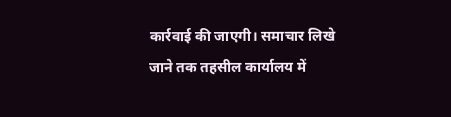कार्रवाई की जाएगी। समाचार लिखे जाने तक तहसील कार्यालय में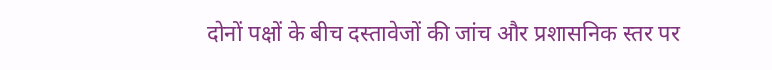दोनों पक्षों के बीच दस्तावेजों की जांच और प्रशासनिक स्तर पर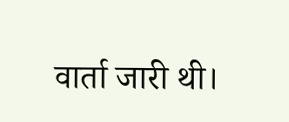वार्ता जारी थी।